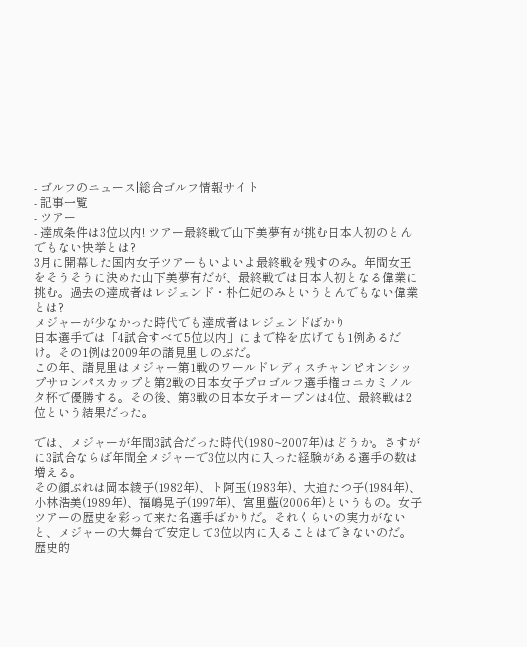- ゴルフのニュース|総合ゴルフ情報サイト
- 記事一覧
- ツアー
- 達成条件は3位以内! ツアー最終戦で山下美夢有が挑む日本人初のとんでもない快挙とは?
3月に開幕した国内女子ツアーもいよいよ最終戦を残すのみ。年間女王をそうそうに決めた山下美夢有だが、最終戦では日本人初となる偉業に挑む。過去の達成者はレジェンド・朴仁妃のみというとんでもない偉業とは?
メジャーが少なかった時代でも達成者はレジェンドばかり
日本選手では「4試合すべて5位以内」にまで枠を広げても1例あるだけ。その1例は2009年の諸見里しのぶだ。
この年、諸見里はメジャー第1戦のワールドレディスチャンピオンシップサロンパスカップと第2戦の日本女子プロゴルフ選手権コニカミノルタ杯で優勝する。その後、第3戦の日本女子オープンは4位、最終戦は2位という結果だった。

では、メジャーが年間3試合だった時代(1980~2007年)はどうか。さすがに3試合ならば年間全メジャーで3位以内に入った経験がある選手の数は増える。
その顔ぶれは岡本綾子(1982年)、ト阿玉(1983年)、大迫たつ子(1984年)、小林浩美(1989年)、福嶋晃子(1997年)、宮里藍(2006年)というもの。女子ツアーの歴史を彩って来た名選手ばかりだ。それくらいの実力がないと、メジャーの大舞台で安定して3位以内に入ることはできないのだ。
歴史的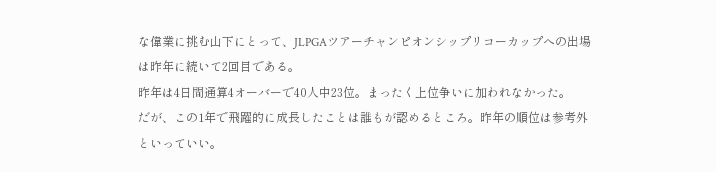な偉業に挑む山下にとって、JLPGAツアーチャンピオンシップリコーカップへの出場は昨年に続いて2回目である。
昨年は4日間通算4オーバーで40人中23位。まったく上位争いに加われなかった。
だが、この1年で飛躍的に成長したことは誰もが認めるところ。昨年の順位は参考外といっていい。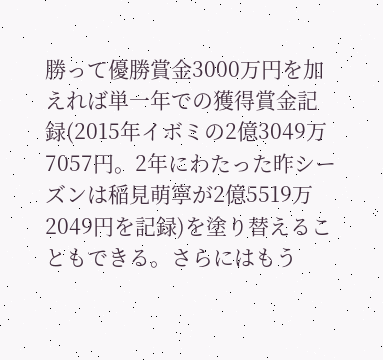勝って優勝賞金3000万円を加えれば単一年での獲得賞金記録(2015年イボミの2億3049万7057円。2年にわたった昨シーズンは稲見萌寧が2億5519万2049円を記録)を塗り替えることもできる。さらにはもう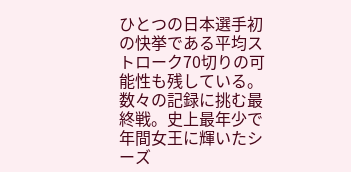ひとつの日本選手初の快挙である平均ストローク70切りの可能性も残している。
数々の記録に挑む最終戦。史上最年少で年間女王に輝いたシーズ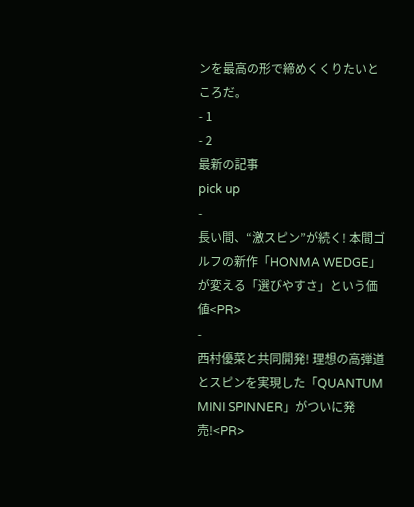ンを最高の形で締めくくりたいところだ。
- 1
- 2
最新の記事
pick up
-
長い間、“激スピン”が続く! 本間ゴルフの新作「HONMA WEDGE」が変える「選びやすさ」という価値<PR>
-
西村優菜と共同開発! 理想の高弾道とスピンを実現した「QUANTUM MINI SPINNER」がついに発売!<PR>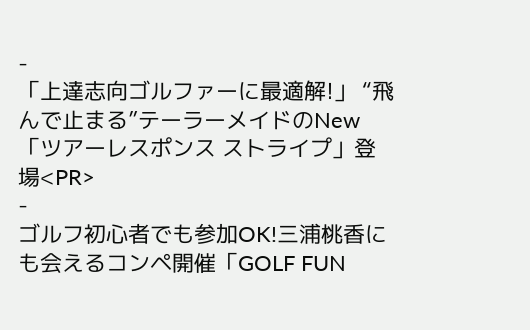-
「上達志向ゴルファーに最適解!」 “飛んで止まる”テーラーメイドのNew「ツアーレスポンス ストライプ」登場<PR>
-
ゴルフ初心者でも参加OK!三浦桃香にも会えるコンペ開催「GOLF FUN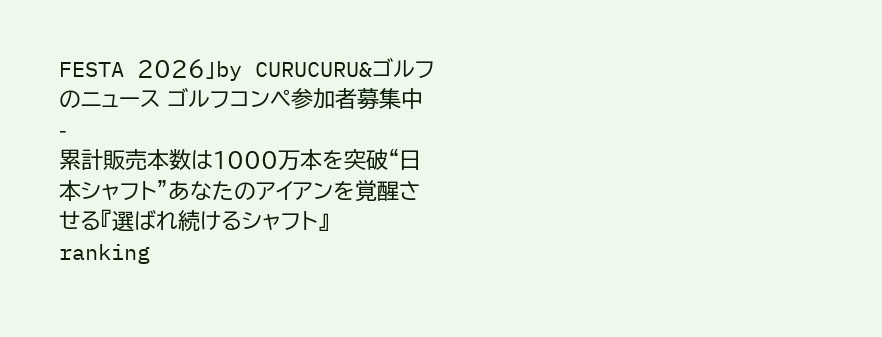FESTA 2026」by CURUCURU&ゴルフのニュース ゴルフコンペ参加者募集中
-
累計販売本数は1000万本を突破“日本シャフト”あなたのアイアンを覚醒させる『選ばれ続けるシャフト』
ranking